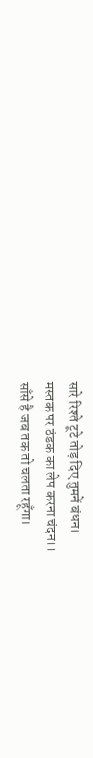सारे रिश्ते टूटे तोड़ दिए तुमनें बंधन।
मस्तक पर ठंडक का लेप करना चंदन।।
साँसे है जब तक तो चलता रहूँगा।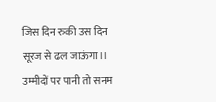जिस दिन रुकी उस दिन सूरज से ढल जाऊंगा।।
उम्मीदों पर पानी तो सनम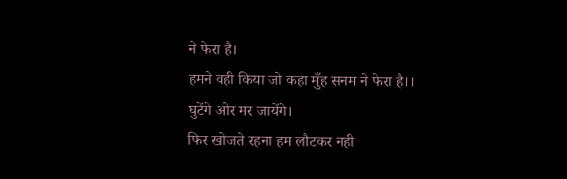ने फेरा है।
हमने वही किया जो कहा मुँह सनम ने फेरा है।।
घुटेंगे ओर मर जायेंगे।
फिर खोजते रहना हम लौटकर नही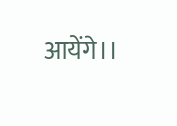आयेंगे।।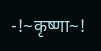-!~कृष्णा~!